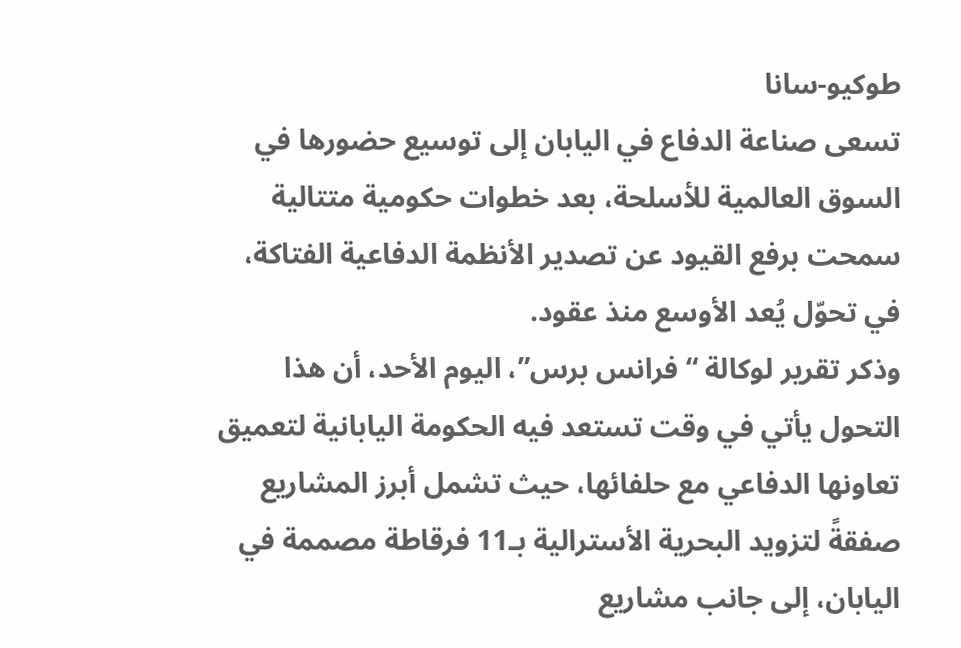طوكيو-سانا
تسعى صناعة الدفاع في اليابان إلى توسيع حضورها في السوق العالمية للأسلحة، بعد خطوات حكومية متتالية سمحت برفع القيود عن تصدير الأنظمة الدفاعية الفتاكة، في تحوّل يُعد الأوسع منذ عقود.
وذكر تقرير لوكالة “فرانس برس”، اليوم الأحد، أن هذا التحول يأتي في وقت تستعد فيه الحكومة اليابانية لتعميق تعاونها الدفاعي مع حلفائها، حيث تشمل أبرز المشاريع صفقةً لتزويد البحرية الأسترالية بـ11 فرقاطة مصممة في اليابان، إلى جانب مشاريع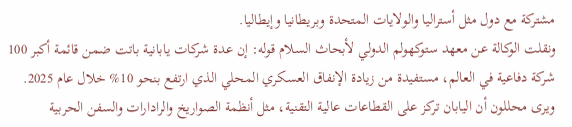مشتركة مع دول مثل أستراليا والولايات المتحدة وبريطانيا وإيطاليا.
ونقلت الوكالة عن معهد ستوكهولم الدولي لأبحاث السلام قوله: إن عدة شركات يابانية باتت ضمن قائمة أكبر 100 شركة دفاعية في العالم، مستفيدة من زيادة الإنفاق العسكري المحلي الذي ارتفع بنحو 10% خلال عام 2025.
ويرى محللون أن اليابان تركز على القطاعات عالية التقنية، مثل أنظمة الصواريخ والرادارات والسفن الحربية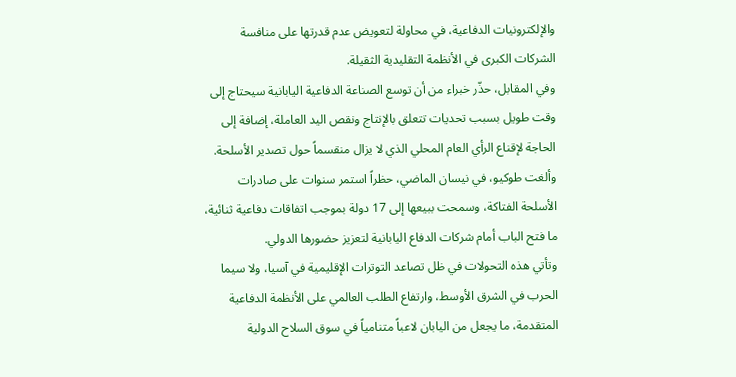والإلكترونيات الدفاعية، في محاولة لتعويض عدم قدرتها على منافسة الشركات الكبرى في الأنظمة التقليدية الثقيلة.
وفي المقابل، حذّر خبراء من أن توسع الصناعة الدفاعية اليابانية سيحتاج إلى وقت طويل بسبب تحديات تتعلق بالإنتاج ونقص اليد العاملة، إضافة إلى الحاجة لإقناع الرأي العام المحلي الذي لا يزال منقسماً حول تصدير الأسلحة.
وألغت طوكيو، في نيسان الماضي، حظراً استمر سنوات على صادرات الأسلحة الفتاكة، وسمحت ببيعها إلى 17 دولة بموجب اتفاقات دفاعية ثنائية، ما فتح الباب أمام شركات الدفاع اليابانية لتعزيز حضورها الدولي.
وتأتي هذه التحولات في ظل تصاعد التوترات الإقليمية في آسيا، ولا سيما الحرب في الشرق الأوسط، وارتفاع الطلب العالمي على الأنظمة الدفاعية المتقدمة، ما يجعل من اليابان لاعباً متنامياً في سوق السلاح الدولية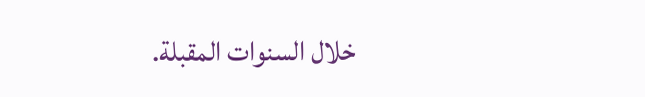خلال السنوات المقبلة.